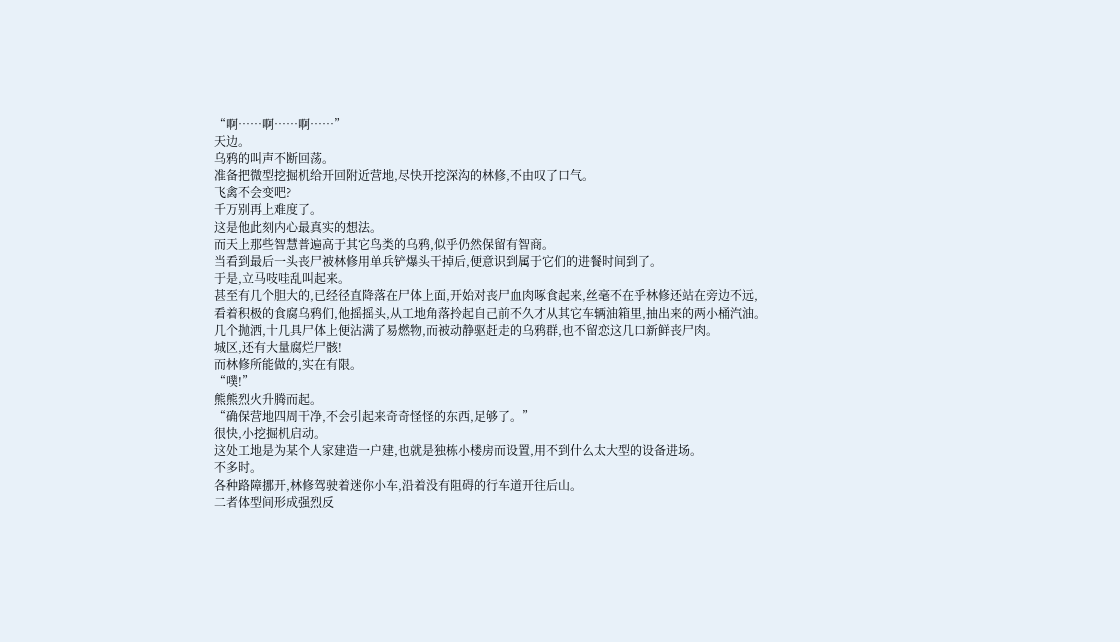“啊……啊……啊……”
天边。
乌鸦的叫声不断回荡。
准备把微型挖掘机给开回附近营地,尽快开挖深沟的林修,不由叹了口气。
飞禽不会变吧?
千万别再上难度了。
这是他此刻内心最真实的想法。
而天上那些智慧普遍高于其它鸟类的乌鸦,似乎仍然保留有智商。
当看到最后一头丧尸被林修用单兵铲爆头干掉后,便意识到属于它们的进餐时间到了。
于是,立马吱哇乱叫起来。
甚至有几个胆大的,已经径直降落在尸体上面,开始对丧尸血肉啄食起来,丝毫不在乎林修还站在旁边不远,
看着积极的食腐乌鸦们,他摇摇头,从工地角落拎起自己前不久才从其它车辆油箱里,抽出来的两小桶汽油。
几个抛洒,十几具尸体上便沾满了易燃物,而被动静驱赶走的乌鸦群,也不留恋这几口新鲜丧尸肉。
城区,还有大量腐烂尸骸!
而林修所能做的,实在有限。
“噗!”
熊熊烈火升腾而起。
“确保营地四周干净,不会引起来奇奇怪怪的东西,足够了。”
很快,小挖掘机启动。
这处工地是为某个人家建造一户建,也就是独栋小楼房而设置,用不到什么太大型的设备进场。
不多时。
各种路障挪开,林修驾驶着迷你小车,沿着没有阻碍的行车道开往后山。
二者体型间形成强烈反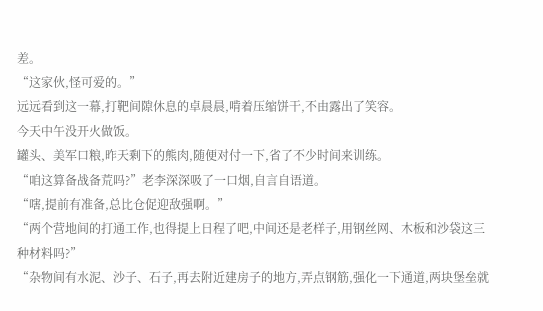差。
“这家伙,怪可爱的。”
远远看到这一幕,打靶间隙休息的卓晨晨,啃着压缩饼干,不由露出了笑容。
今天中午没开火做饭。
罐头、美军口粮,昨天剩下的熊肉,随便对付一下,省了不少时间来训练。
“咱这算备战备荒吗?”老李深深吸了一口烟,自言自语道。
“嗐,提前有准备,总比仓促迎敌强啊。”
“两个营地间的打通工作,也得提上日程了吧,中间还是老样子,用钢丝网、木板和沙袋这三种材料吗?”
“杂物间有水泥、沙子、石子,再去附近建房子的地方,弄点钢筋,强化一下通道,两块堡垒就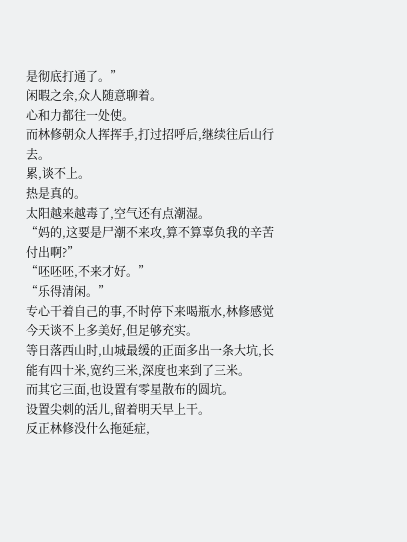是彻底打通了。”
闲暇之余,众人随意聊着。
心和力都往一处使。
而林修朝众人挥挥手,打过招呼后,继续往后山行去。
累,谈不上。
热是真的。
太阳越来越毒了,空气还有点潮湿。
“妈的,这要是尸潮不来攻,算不算辜负我的辛苦付出啊?”
“呸呸呸,不来才好。”
“乐得清闲。”
专心干着自己的事,不时停下来喝瓶水,林修感觉今天谈不上多美好,但足够充实。
等日落西山时,山城最缓的正面多出一条大坑,长能有四十米,宽约三米,深度也来到了三米。
而其它三面,也设置有零星散布的圆坑。
设置尖刺的活儿,留着明天早上干。
反正林修没什么拖延症,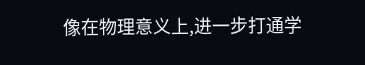像在物理意义上,进一步打通学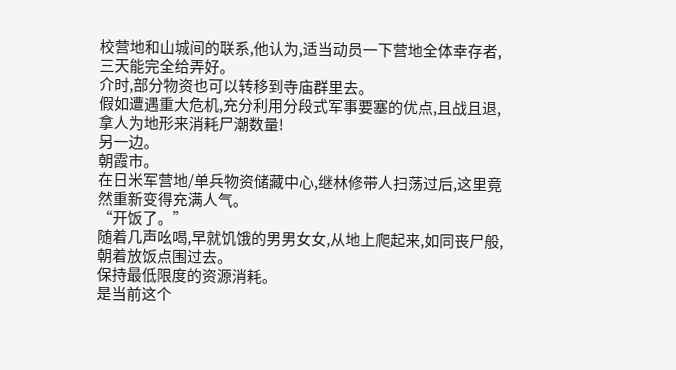校营地和山城间的联系,他认为,适当动员一下营地全体幸存者,三天能完全给弄好。
介时,部分物资也可以转移到寺庙群里去。
假如遭遇重大危机,充分利用分段式军事要塞的优点,且战且退,拿人为地形来消耗尸潮数量!
另一边。
朝霞市。
在日米军营地/单兵物资储藏中心,继林修带人扫荡过后,这里竟然重新变得充满人气。
“开饭了。”
随着几声吆喝,早就饥饿的男男女女,从地上爬起来,如同丧尸般,朝着放饭点围过去。
保持最低限度的资源消耗。
是当前这个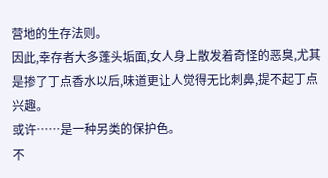营地的生存法则。
因此,幸存者大多蓬头垢面,女人身上散发着奇怪的恶臭,尤其是掺了丁点香水以后,味道更让人觉得无比刺鼻,提不起丁点兴趣。
或许……是一种另类的保护色。
不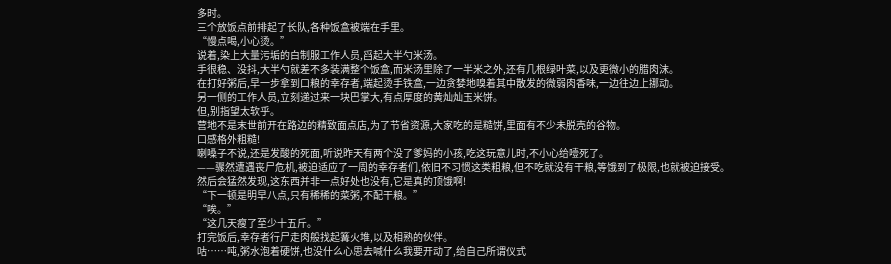多时。
三个放饭点前排起了长队,各种饭盒被端在手里。
“慢点喝,小心烫。”
说着,染上大量污垢的白制服工作人员,舀起大半勺米汤。
手很稳、没抖,大半勺就差不多装满整个饭盒,而米汤里除了一半米之外,还有几根绿叶菜,以及更微小的腊肉沫。
在打好粥后,早一步拿到口粮的幸存者,端起烫手铁盒,一边贪婪地嗅着其中散发的微弱肉香味,一边往边上挪动。
另一侧的工作人员,立刻递过来一块巴掌大,有点厚度的黄灿灿玉米饼。
但,别指望太软乎。
营地不是末世前开在路边的精致面点店,为了节省资源,大家吃的是糙饼,里面有不少未脱壳的谷物。
口感格外粗糙!
喇嗓子不说,还是发酸的死面,听说昨天有两个没了爹妈的小孩,吃这玩意儿时,不小心给噎死了。
——骤然遭遇丧尸危机,被迫适应了一周的幸存者们,依旧不习惯这类粗粮,但不吃就没有干粮,等饿到了极限,也就被迫接受。
然后会猛然发现,这东西并非一点好处也没有,它是真的顶饿啊!
“下一顿是明早八点,只有稀稀的菜粥,不配干粮。”
“唉。”
“这几天瘦了至少十五斤。”
打完饭后,幸存者行尸走肉般找起篝火堆,以及相熟的伙伴。
咕……吨,粥水泡着硬饼,也没什么心思去喊什么我要开动了,给自己所谓仪式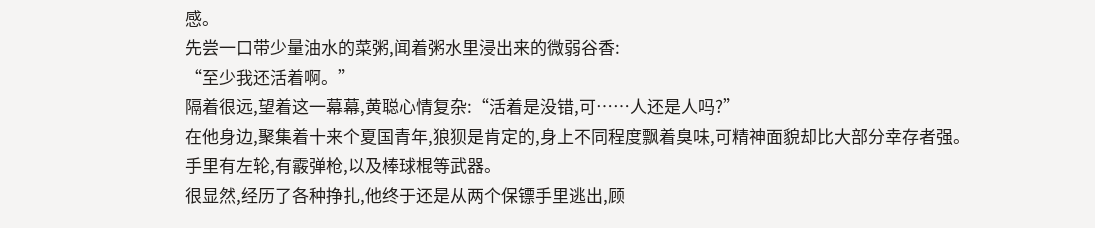感。
先尝一口带少量油水的菜粥,闻着粥水里浸出来的微弱谷香:
“至少我还活着啊。”
隔着很远,望着这一幕幕,黄聪心情复杂:“活着是没错,可……人还是人吗?”
在他身边,聚集着十来个夏国青年,狼狈是肯定的,身上不同程度飘着臭味,可精神面貌却比大部分幸存者强。
手里有左轮,有霰弹枪,以及棒球棍等武器。
很显然,经历了各种挣扎,他终于还是从两个保镖手里逃出,顾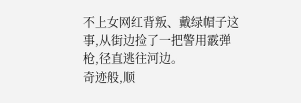不上女网红背叛、戴绿帽子这事,从街边捡了一把警用霰弹枪,径直逃往河边。
奇迹般,顺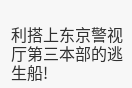利搭上东京警视厅第三本部的逃生船!